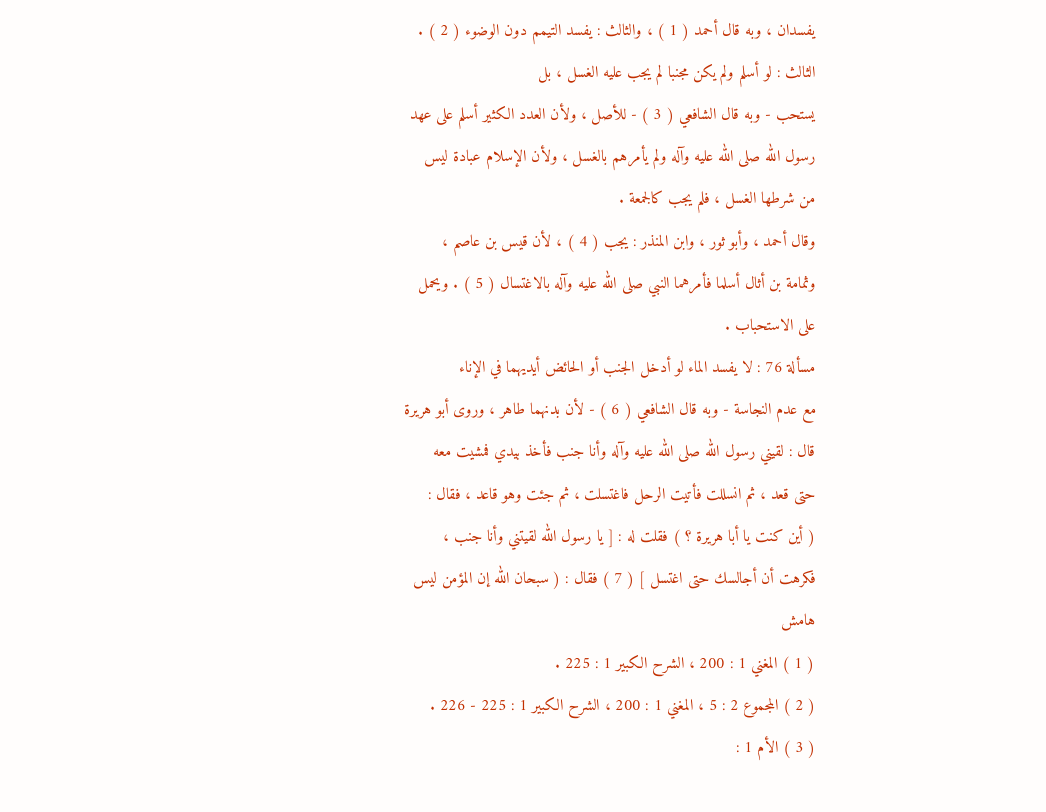يفسدان ، وبه قال أحمد ( 1 ) ، والثالث : يفسد التيمم دون الوضوء ( 2 ) .
الثالث : لو أسلم ولم يكن مجنبا لم يجب عليه الغسل ، بل
يستحب - وبه قال الشافعي ( 3 ) - للأصل ، ولأن العدد الكثير أسلم على عهد
رسول الله صلى الله عليه وآله ولم يأمرهم بالغسل ، ولأن الإسلام عبادة ليس
من شرطها الغسل ، فلم يجب كالجمعة .
وقال أحمد ، وأبو ثور ، وابن المنذر : يجب ( 4 ) ، لأن قيس بن عاصم ،
وثمامة بن أثال أسلما فأمرهما النبي صلى الله عليه وآله بالاغتسال ( 5 ) . ويحمل
على الاستحباب .
مسألة 76 : لا يفسد الماء لو أدخل الجنب أو الحائض أيديهما في الإناء
مع عدم النجاسة - وبه قال الشافعي ( 6 ) - لأن بدنهما طاهر ، وروى أبو هريرة
قال : لقيني رسول الله صلى الله عليه وآله وأنا جنب فأخذ بيدي فمشيت معه
حتى قعد ، ثم انسللت فأتيت الرحل فاغتسلت ، ثم جئت وهو قاعد ، فقال :
( أين كنت يا أبا هريرة ؟ ) فقلت له : [ يا رسول الله لقيتني وأنا جنب ،
فكرهت أن أجالسك حتى اغتسل ] ( 7 ) فقال : ( سبحان الله إن المؤمن ليس
هامش
( 1 ) المغني 1 : 200 ، الشرح الكبير 1 : 225 .
( 2 ) المجموع 2 : 5 ، المغني 1 : 200 ، الشرح الكبير 1 : 225 - 226 .
( 3 ) الأم 1 :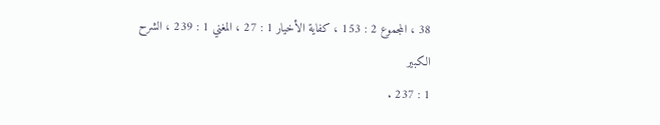38 ، المجموع 2 : 153 ، كفاية الأخيار 1 : 27 ، المغني 1 : 239 ، الشرح الكبير
1 : 237 .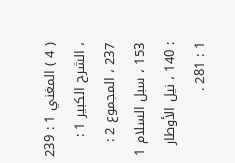( 4 ) المغني 1 : 239 ، الشرح الكبير 1 : 237 ، المجموع 2 : 153 ، سبل السلام 1 : 140 ، نيل الأوطار
1 : 281 .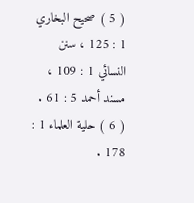( 5 ) صحيح البخاري 1 : 125 ، سنن النسائي 1 : 109 ، مسند أحمد 5 : 61 .
( 6 ) حلية العلماء 1 : 178 .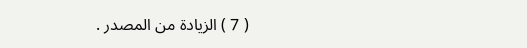( 7 ) الزيادة من المصدر .